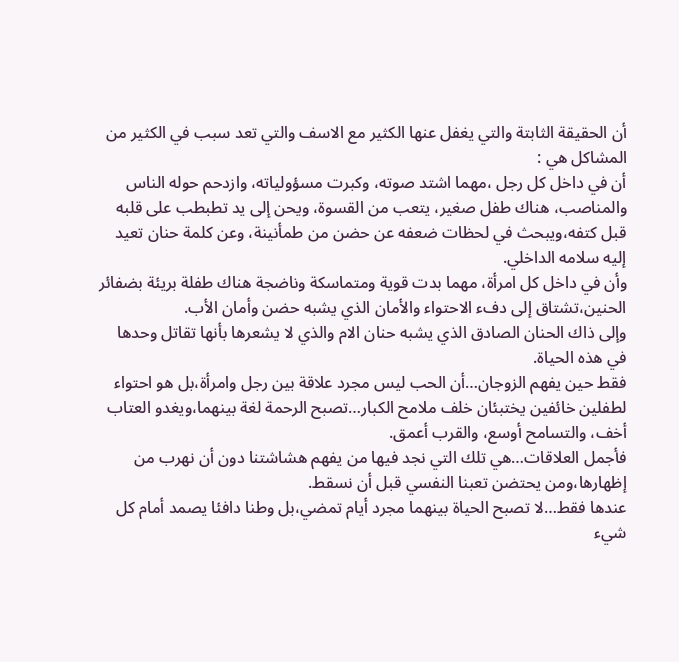أن الحقيقة الثابتة والتي يغفل عنها الكثير مع الاسف والتي تعد سبب في الكثير من المشاكل هي :
أن في داخل كل رجل ،مهما اشتد صوته، وكبرت مسؤولياته، وازدحم حوله الناس والمناصب، هناك طفل صغير، يتعب من القسوة، ويحن إلى يد تطبطب على قلبه قبل كتفه،ويبحث في لحظات ضعفه عن حضن من طمأنينة، وعن كلمة حنان تعيد إليه سلامه الداخلي.
وأن في داخل كل امرأة، مهما بدت قوية ومتماسكة وناضجة هناك طفلة بريئة بضفائر الحنين،تشتاق إلى دفء الاحتواء والأمان الذي يشبه حضن وأمان الأب.
وإلى ذاك الحنان الصادق الذي يشبه حنان الام والذي لا يشعرها بأنها تقاتل وحدها في هذه الحياة.
فقط حين يفهم الزوجان…أن الحب ليس مجرد علاقة بين رجل وامرأة،بل هو احتواء لطفلين خائفين يختبئان خلف ملامح الكبار…تصبح الرحمة لغة بينهما،ويغدو العتاب أخف، والتسامح أوسع، والقرب أعمق.
فأجمل العلاقات…هي تلك التي نجد فيها من يفهم هشاشتنا دون أن نهرب من إظهارها،ومن يحتضن تعبنا النفسي قبل أن نسقط.
عندها فقط…لا تصبح الحياة بينهما مجرد أيام تمضي،بل وطنا دافئا يصمد أمام كل شيء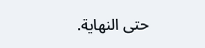حتى النهاية.